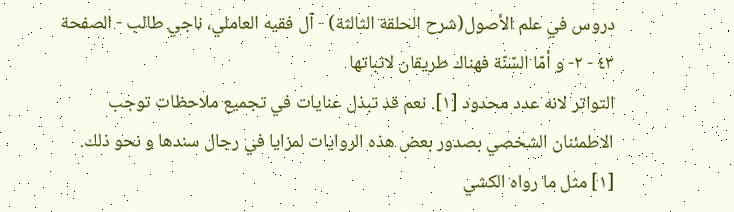دروس في علم الأصول(شرح الحلقة الثالثة) - آل فقيه العاملي، ناجي طالب - الصفحة ٤٣ - ٢- و أمّا السّنّة فهناك طريقان لاثباتها
التواتر لانه عدد محدود [١]. نعم قد تبذل عنايات في تجميع ملاحظات توجب الاطمئنان الشخصي بصدور بعض هذه الروايات لمزايا في رجال سندها و نحو ذلك.
[١] مثل ما رواه الكشي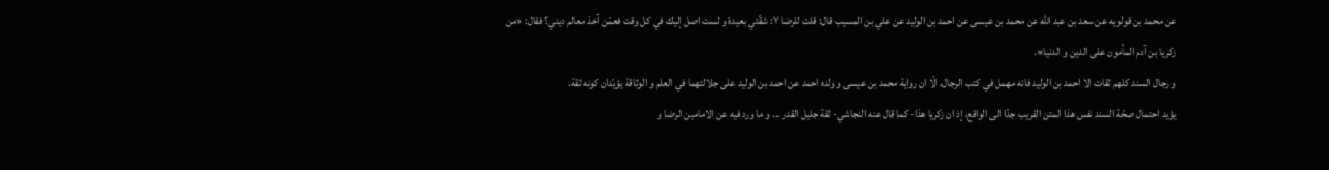عن محمد بن قولويه عن سعد بن عبد الله عن محمد بن عيسى عن احمد بن الوليد عن علي بن المسيب قال: قلت للرضا ٧: شقّتي بعيدة و لست اصل إليك في كل وقت فعمّن آخذ معالم ديني؟ فقال: «من زكريا بن آدم المأمون على الدين و الدنيا».
و رجال السند كلهم ثقات الا احمد بن الوليد فانه مهمل في كتب الرجال، الّا ان رواية محمد بن عيسى و ولده احمد عن احمد بن الوليد على جلالتهما في العلم و الوثاقة يؤيّدان كونه ثقة.
يؤيد احتمال صحّة السند نفس هذا المتن القريب جدّا الى الواقع، إذ ان زكريا هذا- كما قال عنه النجاشي- ثقة جليل القدر ... و ما ورد فيه عن الامامين الرضا و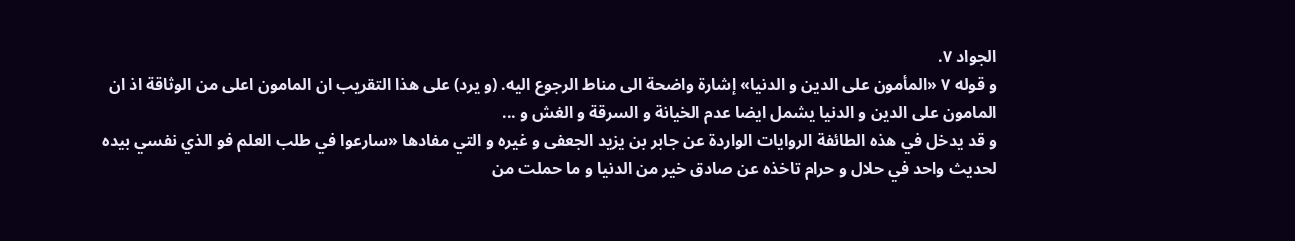الجواد ٧.
و قوله ٧ «المأمون على الدين و الدنيا» إشارة واضحة الى مناط الرجوع اليه. (و يرد) على هذا التقريب ان المامون اعلى من الوثاقة اذ ان المامون على الدين و الدنيا يشمل ايضا عدم الخيانة و السرقة و الغش و ...
و قد يدخل في هذه الطائفة الروايات الواردة عن جابر بن يزيد الجعفى و غيره و التي مفادها «سارعوا في طلب العلم فو الذي نفسي بيده لحديث واحد في حلال و حرام تاخذه عن صادق خير من الدنيا و ما حملت من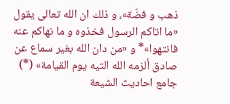ذهب و فضّة»، و ذلك ان الله تعالى يقول «ما اتاكم الرسول فخذوه و ما نهاكم عنه فانتهوا»* و «من دان الله بغير سماع عن صادق ألزمه الله التيه يوم القيامة» (*) جامع احاديث الشيعة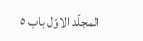المجلّد الاوّل باب ٥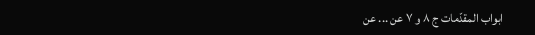ابواب المقدّمات ج ٨ و ٧ عن ... عن